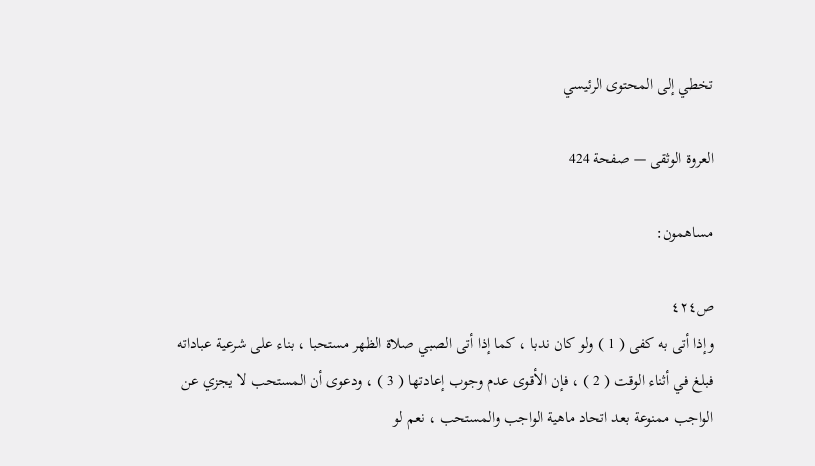تخطي إلى المحتوى الرئيسي

العروة الوثقى — صفحة 424

مساهمون:

ص٤٢٤
وإذا أتى به كفى ( 1 ) ولو كان ندبا ، كما إذا أتى الصبي صلاة الظهر مستحبا ، بناء على شرعية عباداته فبلغ في أثناء الوقت ( 2 ) ، فإن الأقوى عدم وجوب إعادتها ( 3 ) ، ودعوى أن المستحب لا يجزي عن الواجب ممنوعة بعد اتحاد ماهية الواجب والمستحب ، نعم لو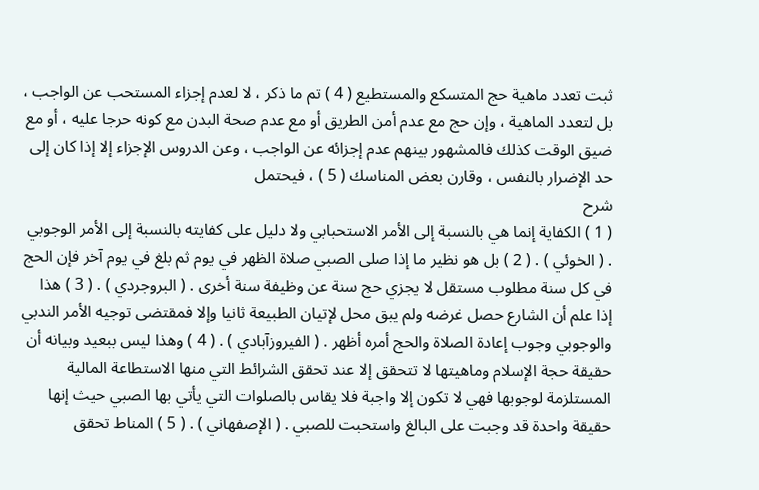ثبت تعدد ماهية حج المتسكع والمستطيع ( 4 ) تم ما ذكر ، لا لعدم إجزاء المستحب عن الواجب ، بل لتعدد الماهية ، وإن حج مع عدم أمن الطريق أو مع عدم صحة البدن مع كونه حرجا عليه ، أو مع ضيق الوقت كذلك فالمشهور بينهم عدم إجزائه عن الواجب ، وعن الدروس الإجزاء إلا إذا كان إلى حد الإضرار بالنفس ، وقارن بعض المناسك ( 5 ) ، فيحتمل
شرح
( 1 ) الكفاية إنما هي بالنسبة إلى الأمر الاستحبابي ولا دليل على كفايته بالنسبة إلى الأمر الوجوبي . ( الخوئي ) . ( 2 ) بل هو نظير ما إذا صلى الصبي صلاة الظهر في يوم ثم بلغ في يوم آخر فإن الحج في كل سنة مطلوب مستقل لا يجزي حج سنة عن وظيفة سنة أخرى . ( البروجردي ) . ( 3 ) هذا إذا علم أن الشارع حصل غرضه ولم يبق محل لإتيان الطبيعة ثانيا وإلا فمقتضى توجيه الأمر الندبي والوجوبي وجوب إعادة الصلاة والحج أمره أظهر . ( الفيروزآبادي ) . ( 4 ) وهذا ليس ببعيد وبيانه أن حقيقة حجة الإسلام وماهيتها لا تتحقق إلا عند تحقق الشرائط التي منها الاستطاعة المالية المستلزمة لوجوبها فهي لا تكون إلا واجبة فلا يقاس بالصلوات التي يأتي بها الصبي حيث إنها حقيقة واحدة قد وجبت على البالغ واستحبت للصبي . ( الإصفهاني ) . ( 5 ) المناط تحقق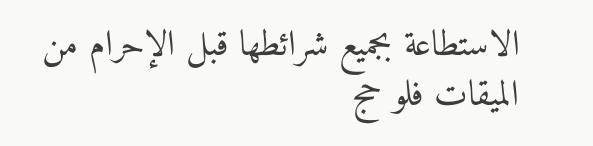الاستطاعة بجميع شرائطها قبل الإحرام من الميقات فلو حج